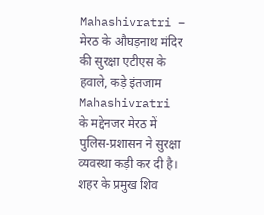Mahashivratri – मेरठ के औघड़नाथ मंदिर की सुरक्षा एटीएस के हवाले, कड़े इंतजाम
Mahashivratri के मद्देनजर मेरठ में पुलिस-प्रशासन ने सुरक्षा व्यवस्था कड़ी कर दी है। शहर के प्रमुख शिव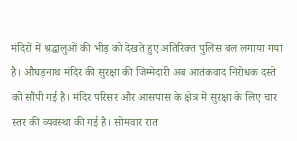मंदिरों में श्रद्धालुओं की भीड़ को देखते हुए अतिरिक्त पुलिस बल लगाया गया है। औघड़नाथ मंदिर की सुरक्षा की जिम्मेदारी अब आतंकवाद निरोधक दस्ते को सौंपी गई है। मंदिर परिसर और आसपास के क्षेत्र में सुरक्षा के लिए चार स्तर की व्यवस्था की गई है। सोमवार रात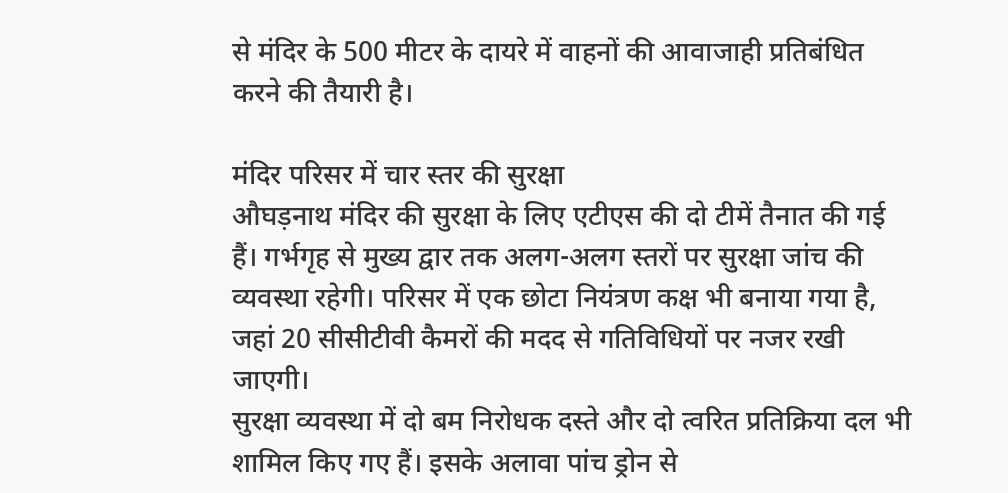से मंदिर के 500 मीटर के दायरे में वाहनों की आवाजाही प्रतिबंधित करने की तैयारी है।

मंदिर परिसर में चार स्तर की सुरक्षा
औघड़नाथ मंदिर की सुरक्षा के लिए एटीएस की दो टीमें तैनात की गई हैं। गर्भगृह से मुख्य द्वार तक अलग-अलग स्तरों पर सुरक्षा जांच की व्यवस्था रहेगी। परिसर में एक छोटा नियंत्रण कक्ष भी बनाया गया है, जहां 20 सीसीटीवी कैमरों की मदद से गतिविधियों पर नजर रखी जाएगी।
सुरक्षा व्यवस्था में दो बम निरोधक दस्ते और दो त्वरित प्रतिक्रिया दल भी शामिल किए गए हैं। इसके अलावा पांच ड्रोन से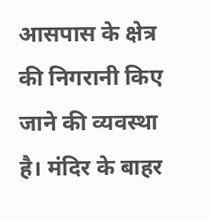आसपास के क्षेत्र की निगरानी किए जाने की व्यवस्था है। मंदिर के बाहर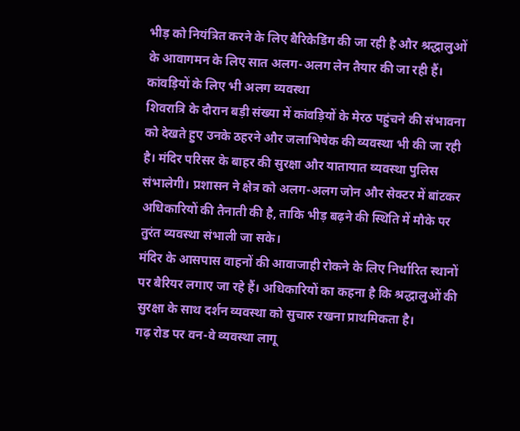भीड़ को नियंत्रित करने के लिए बैरिकेडिंग की जा रही है और श्रद्धालुओं के आवागमन के लिए सात अलग-अलग लेन तैयार की जा रही हैं।
कांवड़ियों के लिए भी अलग व्यवस्था
शिवरात्रि के दौरान बड़ी संख्या में कांवड़ियों के मेरठ पहुंचने की संभावना को देखते हुए उनके ठहरने और जलाभिषेक की व्यवस्था भी की जा रही है। मंदिर परिसर के बाहर की सुरक्षा और यातायात व्यवस्था पुलिस संभालेगी। प्रशासन ने क्षेत्र को अलग-अलग जोन और सेक्टर में बांटकर अधिकारियों की तैनाती की है, ताकि भीड़ बढ़ने की स्थिति में मौके पर तुरंत व्यवस्था संभाली जा सके।
मंदिर के आसपास वाहनों की आवाजाही रोकने के लिए निर्धारित स्थानों पर बैरियर लगाए जा रहे हैं। अधिकारियों का कहना है कि श्रद्धालुओं की सुरक्षा के साथ दर्शन व्यवस्था को सुचारु रखना प्राथमिकता है।
गढ़ रोड पर वन-वे व्यवस्था लागू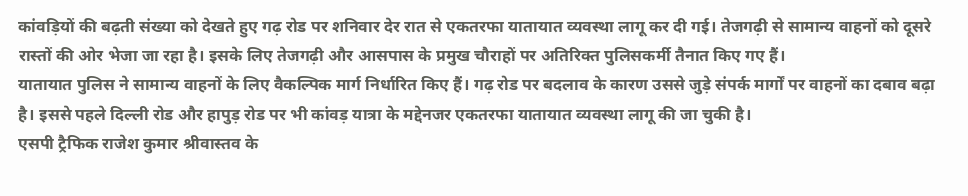कांवड़ियों की बढ़ती संख्या को देखते हुए गढ़ रोड पर शनिवार देर रात से एकतरफा यातायात व्यवस्था लागू कर दी गई। तेजगढ़ी से सामान्य वाहनों को दूसरे रास्तों की ओर भेजा जा रहा है। इसके लिए तेजगढ़ी और आसपास के प्रमुख चौराहों पर अतिरिक्त पुलिसकर्मी तैनात किए गए हैं।
यातायात पुलिस ने सामान्य वाहनों के लिए वैकल्पिक मार्ग निर्धारित किए हैं। गढ़ रोड पर बदलाव के कारण उससे जुड़े संपर्क मार्गों पर वाहनों का दबाव बढ़ा है। इससे पहले दिल्ली रोड और हापुड़ रोड पर भी कांवड़ यात्रा के मद्देनजर एकतरफा यातायात व्यवस्था लागू की जा चुकी है।
एसपी ट्रैफिक राजेश कुमार श्रीवास्तव के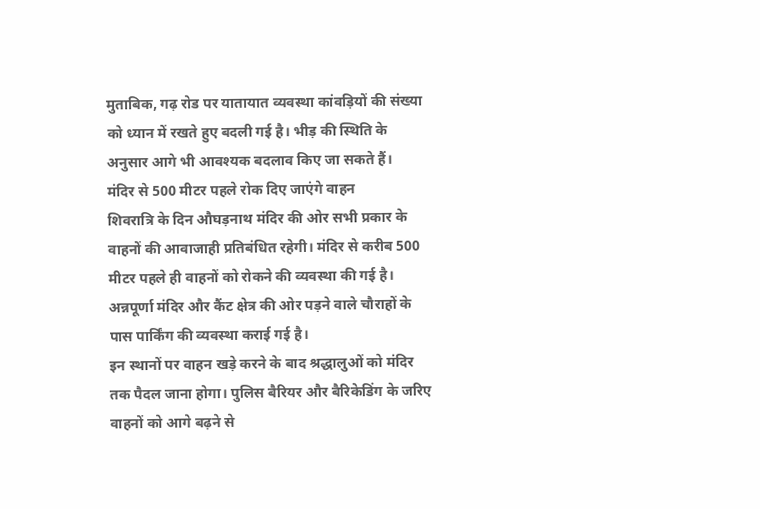मुताबिक, गढ़ रोड पर यातायात व्यवस्था कांवड़ियों की संख्या को ध्यान में रखते हुए बदली गई है। भीड़ की स्थिति के अनुसार आगे भी आवश्यक बदलाव किए जा सकते हैं।
मंदिर से 500 मीटर पहले रोक दिए जाएंगे वाहन
शिवरात्रि के दिन औघड़नाथ मंदिर की ओर सभी प्रकार के वाहनों की आवाजाही प्रतिबंधित रहेगी। मंदिर से करीब 500 मीटर पहले ही वाहनों को रोकने की व्यवस्था की गई है। अन्नपूर्णा मंदिर और कैंट क्षेत्र की ओर पड़ने वाले चौराहों के पास पार्किंग की व्यवस्था कराई गई है।
इन स्थानों पर वाहन खड़े करने के बाद श्रद्धालुओं को मंदिर तक पैदल जाना होगा। पुलिस बैरियर और बैरिकेडिंग के जरिए वाहनों को आगे बढ़ने से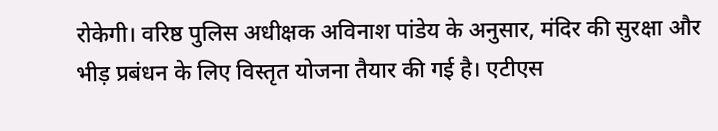रोकेगी। वरिष्ठ पुलिस अधीक्षक अविनाश पांडेय के अनुसार, मंदिर की सुरक्षा और भीड़ प्रबंधन के लिए विस्तृत योजना तैयार की गई है। एटीएस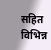सहित विभिन्न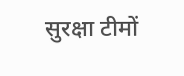सुरक्षा टीमों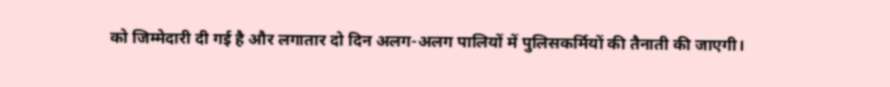को जिम्मेदारी दी गई है और लगातार दो दिन अलग-अलग पालियों में पुलिसकर्मियों की तैनाती की जाएगी।